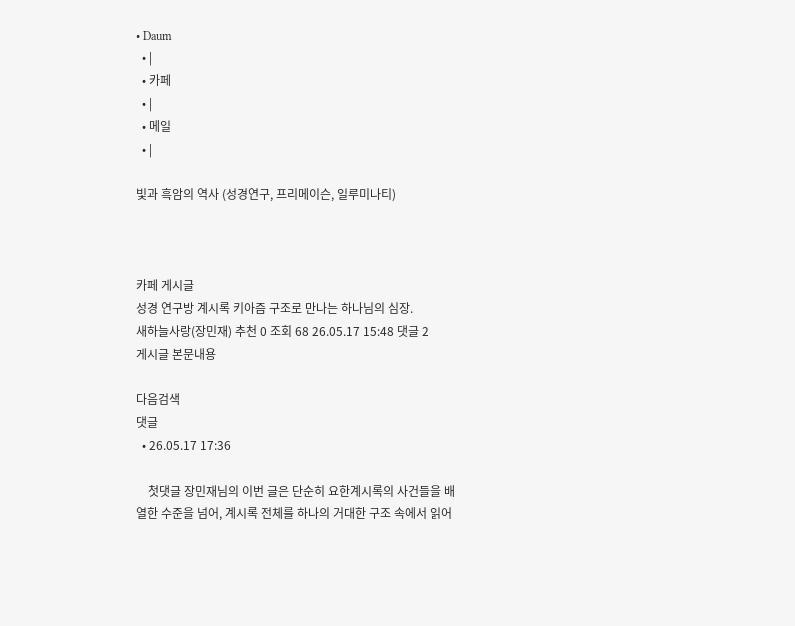• Daum
  • |
  • 카페
  • |
  • 메일
  • |

빛과 흑암의 역사 (성경연구, 프리메이슨, 일루미나티)



카페 게시글
성경 연구방 계시록 키아즘 구조로 만나는 하나님의 심장.
새하늘사랑(장민재) 추천 0 조회 68 26.05.17 15:48 댓글 2
게시글 본문내용

다음검색
댓글
  • 26.05.17 17:36

    첫댓글 장민재님의 이번 글은 단순히 요한계시록의 사건들을 배열한 수준을 넘어, 계시록 전체를 하나의 거대한 구조 속에서 읽어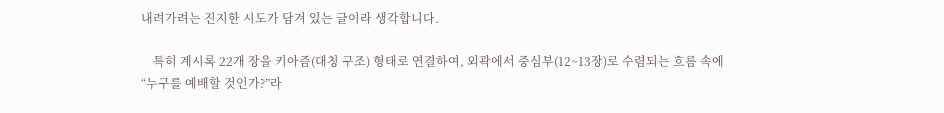내려가려는 진지한 시도가 담겨 있는 글이라 생각합니다.

    특히 계시록 22개 장을 키아즘(대칭 구조) 형태로 연결하여, 외곽에서 중심부(12~13장)로 수렴되는 흐름 속에 “누구를 예배할 것인가?”라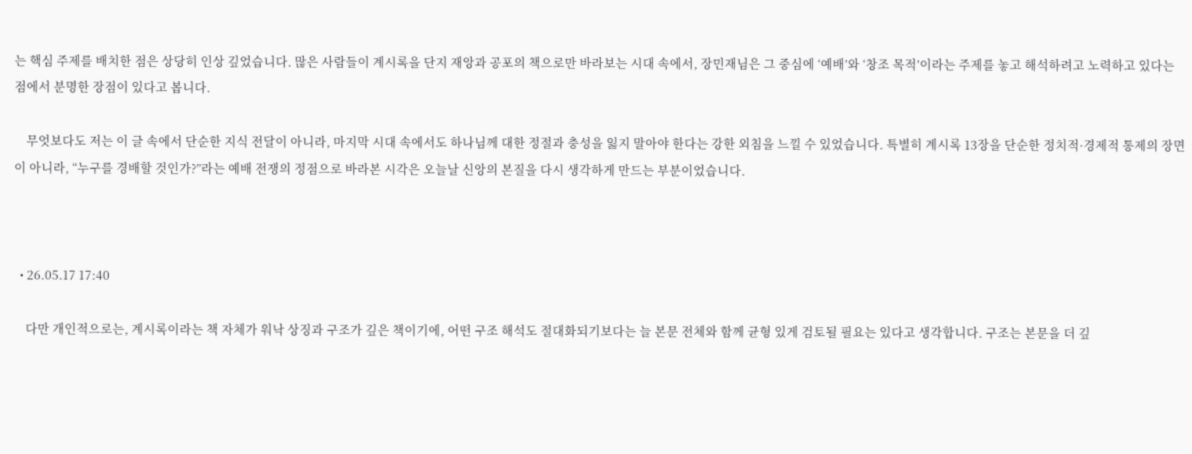는 핵심 주제를 배치한 점은 상당히 인상 깊었습니다. 많은 사람들이 계시록을 단지 재앙과 공포의 책으로만 바라보는 시대 속에서, 장민재님은 그 중심에 ‘예배’와 ‘창조 목적’이라는 주제를 놓고 해석하려고 노력하고 있다는 점에서 분명한 장점이 있다고 봅니다.

    무엇보다도 저는 이 글 속에서 단순한 지식 전달이 아니라, 마지막 시대 속에서도 하나님께 대한 정절과 충성을 잃지 말아야 한다는 강한 외침을 느낄 수 있었습니다. 특별히 계시록 13장을 단순한 정치적·경제적 통제의 장면이 아니라, “누구를 경배할 것인가?”라는 예배 전쟁의 정점으로 바라본 시각은 오늘날 신앙의 본질을 다시 생각하게 만드는 부분이었습니다.



  • 26.05.17 17:40

    다만 개인적으로는, 계시록이라는 책 자체가 워낙 상징과 구조가 깊은 책이기에, 어떤 구조 해석도 절대화되기보다는 늘 본문 전체와 함께 균형 있게 검토될 필요는 있다고 생각합니다. 구조는 본문을 더 깊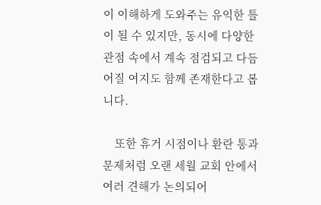이 이해하게 도와주는 유익한 틀이 될 수 있지만, 동시에 다양한 관점 속에서 계속 점검되고 다듬어질 여지도 함께 존재한다고 봅니다.

    또한 휴거 시점이나 환란 통과 문제처럼 오랜 세월 교회 안에서 여러 견해가 논의되어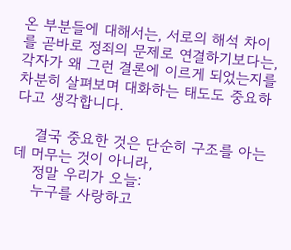온 부분들에 대해서는, 서로의 해석 차이를 곧바로 정죄의 문제로 연결하기보다는, 각자가 왜 그런 결론에 이르게 되었는지를 차분히 살펴보며 대화하는 태도도 중요하다고 생각합니다.

    결국 중요한 것은 단순히 구조를 아는 데 머무는 것이 아니라,
    정말 우리가 오늘:
    누구를 사랑하고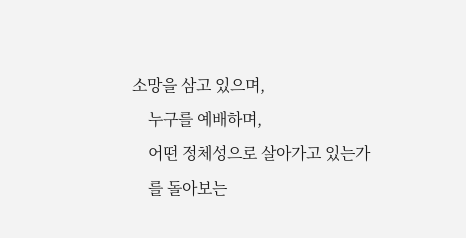소망을 삼고 있으며,
    누구를 예배하며,
    어떤 정체성으로 살아가고 있는가
    를 돌아보는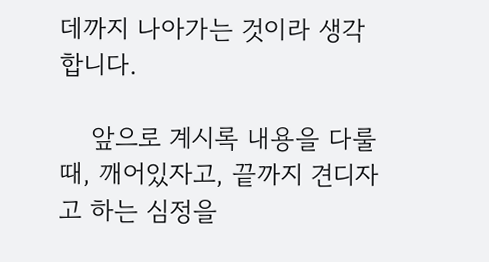데까지 나아가는 것이라 생각합니다.

    앞으로 계시록 내용을 다룰 때, 깨어있자고, 끝까지 견디자고 하는 심정을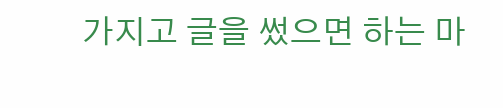가지고 글을 썼으면 하는 마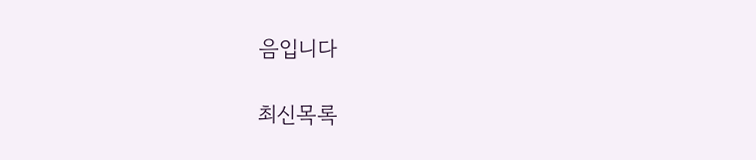음입니다

최신목록